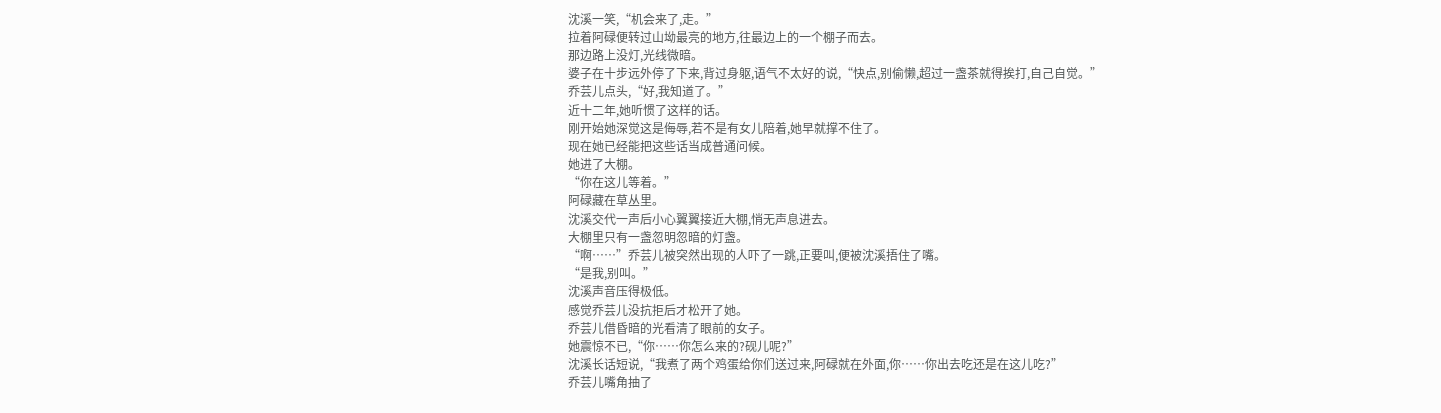沈溪一笑,“机会来了,走。”
拉着阿碌便转过山坳最亮的地方,往最边上的一个棚子而去。
那边路上没灯,光线微暗。
婆子在十步远外停了下来,背过身躯,语气不太好的说,“快点,别偷懒,超过一盏茶就得挨打,自己自觉。”
乔芸儿点头,“好,我知道了。”
近十二年,她听惯了这样的话。
刚开始她深觉这是侮辱,若不是有女儿陪着,她早就撑不住了。
现在她已经能把这些话当成普通问候。
她进了大棚。
“你在这儿等着。”
阿碌藏在草丛里。
沈溪交代一声后小心翼翼接近大棚,悄无声息进去。
大棚里只有一盏忽明忽暗的灯盏。
“啊……”乔芸儿被突然出现的人吓了一跳,正要叫,便被沈溪捂住了嘴。
“是我,别叫。”
沈溪声音压得极低。
感觉乔芸儿没抗拒后才松开了她。
乔芸儿借昏暗的光看清了眼前的女子。
她震惊不已,“你……你怎么来的?砚儿呢?”
沈溪长话短说,“我煮了两个鸡蛋给你们送过来,阿碌就在外面,你……你出去吃还是在这儿吃?”
乔芸儿嘴角抽了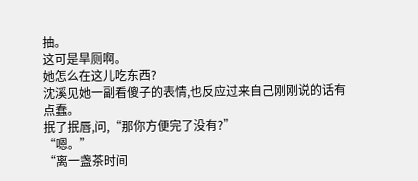抽。
这可是旱厕啊。
她怎么在这儿吃东西?
沈溪见她一副看傻子的表情,也反应过来自己刚刚说的话有点蠢。
抿了抿唇,问,“那你方便完了没有?”
“嗯。”
“离一盏茶时间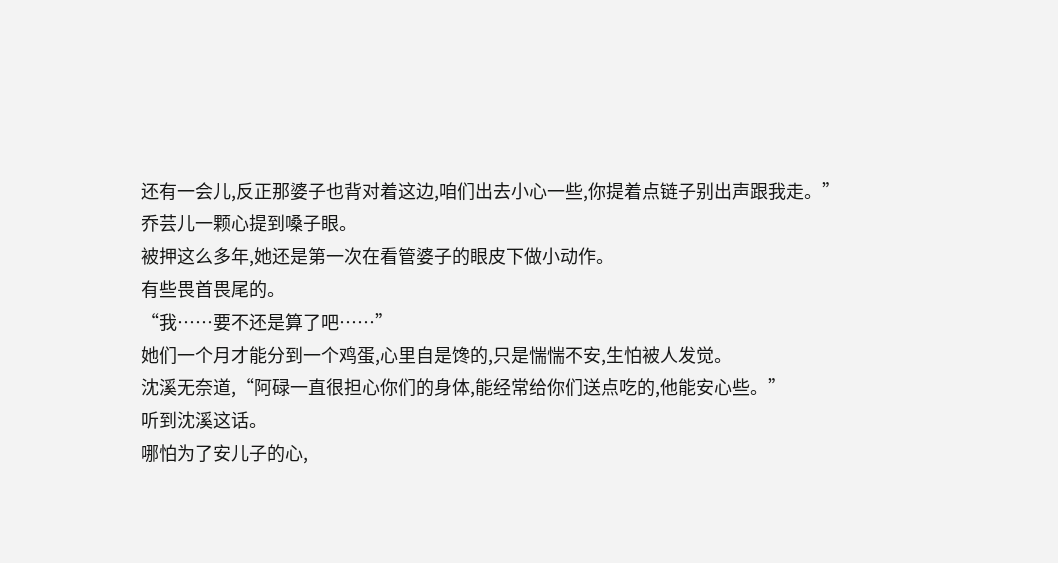还有一会儿,反正那婆子也背对着这边,咱们出去小心一些,你提着点链子别出声跟我走。”
乔芸儿一颗心提到嗓子眼。
被押这么多年,她还是第一次在看管婆子的眼皮下做小动作。
有些畏首畏尾的。
“我……要不还是算了吧……”
她们一个月才能分到一个鸡蛋,心里自是馋的,只是惴惴不安,生怕被人发觉。
沈溪无奈道,“阿碌一直很担心你们的身体,能经常给你们送点吃的,他能安心些。”
听到沈溪这话。
哪怕为了安儿子的心,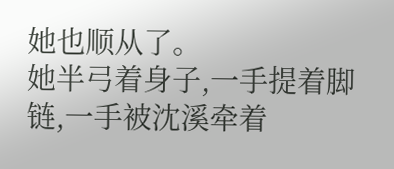她也顺从了。
她半弓着身子,一手提着脚链,一手被沈溪牵着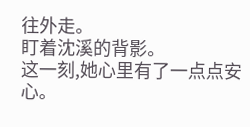往外走。
盯着沈溪的背影。
这一刻,她心里有了一点点安心。